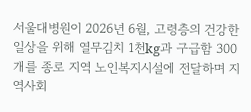서울대병원이 2026년 6월, 고령층의 건강한 일상을 위해 열무김치 1천kg과 구급함 300개를 종로 지역 노인복지시설에 전달하며 지역사회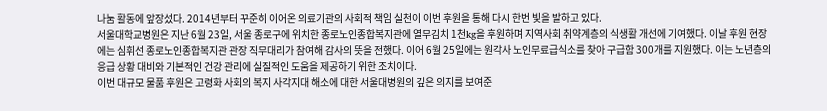나눔 활동에 앞장섰다. 2014년부터 꾸준히 이어온 의료기관의 사회적 책임 실천이 이번 후원을 통해 다시 한번 빛을 발하고 있다.
서울대학교병원은 지난 6월 23일, 서울 종로구에 위치한 종로노인종합복지관에 열무김치 1천kg을 후원하며 지역사회 취약계층의 식생활 개선에 기여했다. 이날 후원 현장에는 심휘선 종로노인종합복지관 관장 직무대리가 참여해 감사의 뜻을 전했다. 이어 6월 25일에는 원각사 노인무료급식소를 찾아 구급함 300개를 지원했다. 이는 노년층의 응급 상황 대비와 기본적인 건강 관리에 실질적인 도움을 제공하기 위한 조치이다.
이번 대규모 물품 후원은 고령화 사회의 복지 사각지대 해소에 대한 서울대병원의 깊은 의지를 보여준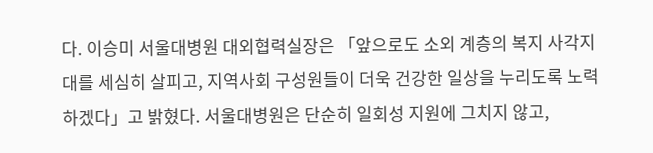다. 이승미 서울대병원 대외협력실장은 「앞으로도 소외 계층의 복지 사각지대를 세심히 살피고, 지역사회 구성원들이 더욱 건강한 일상을 누리도록 노력하겠다」고 밝혔다. 서울대병원은 단순히 일회성 지원에 그치지 않고,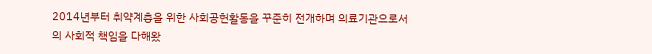2014년부터 취약계층을 위한 사회공헌활동을 꾸준히 전개하며 의료기관으로서의 사회적 책임을 다해왔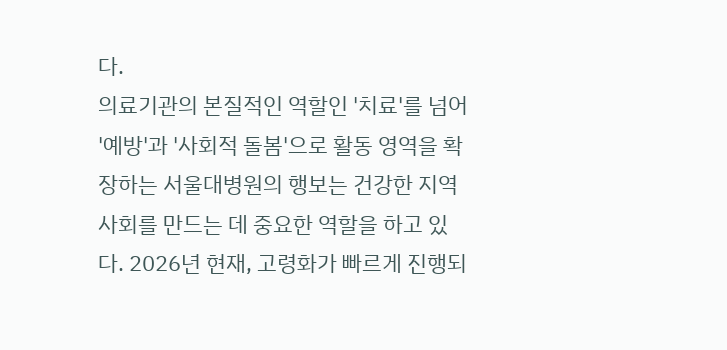다.
의료기관의 본질적인 역할인 '치료'를 넘어 '예방'과 '사회적 돌봄'으로 활동 영역을 확장하는 서울대병원의 행보는 건강한 지역사회를 만드는 데 중요한 역할을 하고 있다. 2026년 현재, 고령화가 빠르게 진행되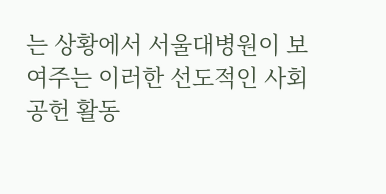는 상황에서 서울대병원이 보여주는 이러한 선도적인 사회공헌 활동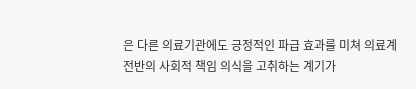은 다른 의료기관에도 긍정적인 파급 효과를 미쳐 의료계 전반의 사회적 책임 의식을 고취하는 계기가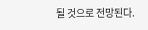될 것으로 전망된다.